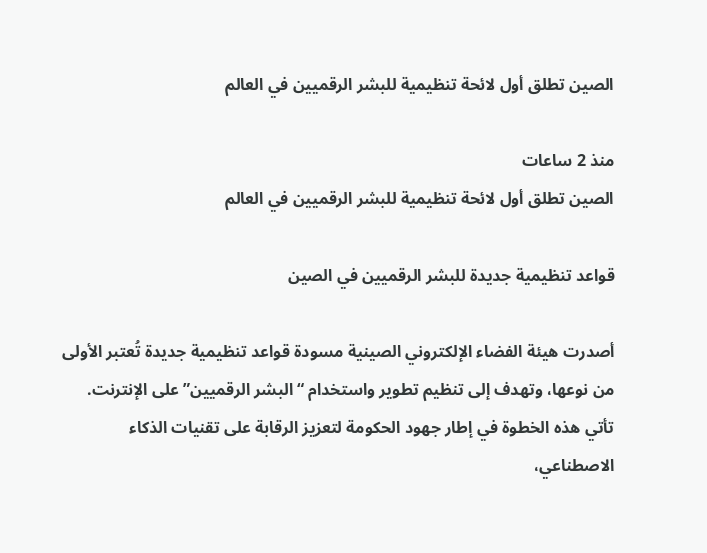الصين تطلق أول لائحة تنظيمية للبشر الرقميين في العالم

منذ 2 ساعات
الصين تطلق أول لائحة تنظيمية للبشر الرقميين في العالم

قواعد تنظيمية جديدة للبشر الرقميين في الصين

أصدرت هيئة الفضاء الإلكتروني الصينية مسودة قواعد تنظيمية جديدة تُعتبر الأولى من نوعها، وتهدف إلى تنظيم تطوير واستخدام “البشر الرقميين” على الإنترنت. تأتي هذه الخطوة في إطار جهود الحكومة لتعزيز الرقابة على تقنيات الذكاء الاصطناعي،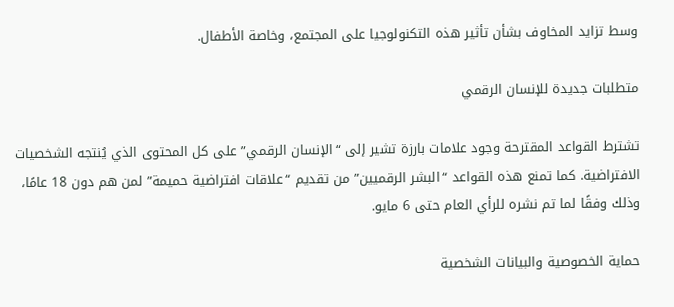وسط تزايد المخاوف بشأن تأثير هذه التكنولوجيا على المجتمع، وخاصة الأطفال.

متطلبات جديدة للإنسان الرقمي

تشترط القواعد المقترحة وجود علامات بارزة تشير إلى “الإنسان الرقمي” على كل المحتوى الذي يُنتجه الشخصيات الافتراضية. كما تمنع هذه القواعد “البشر الرقميين” من تقديم “علاقات افتراضية حميمة” لمن هم دون 18 عامًا، وذلك وفقًا لما تم نشره للرأي العام حتى 6 مايو.

حماية الخصوصية والبيانات الشخصية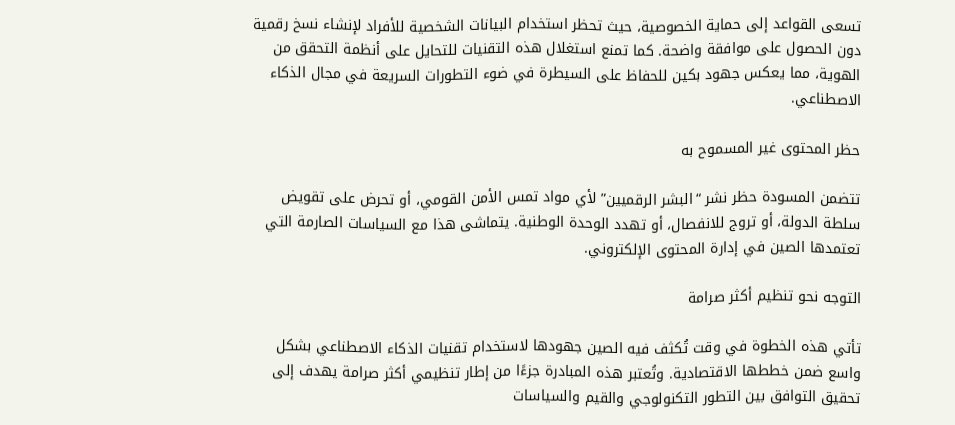تسعى القواعد إلى حماية الخصوصية، حيث تحظر استخدام البيانات الشخصية للأفراد لإنشاء نسخ رقمیة دون الحصول على موافقة واضحة. كما تمنع استغلال هذه التقنيات للتحايل على أنظمة التحقق من الهوية، مما يعكس جهود بكين للحفاظ على السيطرة في ضوء التطورات السريعة في مجال الذكاء الاصطناعي.

حظر المحتوى غير المسموح به

تتضمن المسودة حظر نشر “البشر الرقميين” لأي مواد تمس الأمن القومي، أو تحرض على تقويض سلطة الدولة، أو تروج للانفصال، أو تهدد الوحدة الوطنية. يتماشى هذا مع السياسات الصارمة التي تعتمدها الصين في إدارة المحتوى الإلكتروني.

التوجه نحو تنظيم أكثر صرامة

تأتي هذه الخطوة في وقت تُكثف فيه الصين جهودها لاستخدام تقنيات الذكاء الاصطناعي بشكل واسع ضمن خططها الاقتصادية. وتُعتبر هذه المبادرة جزءًا من إطار تنظيمي أكثر صرامة يهدف إلى تحقيق التوافق بين التطور التكنولوجي والقيم والسياسات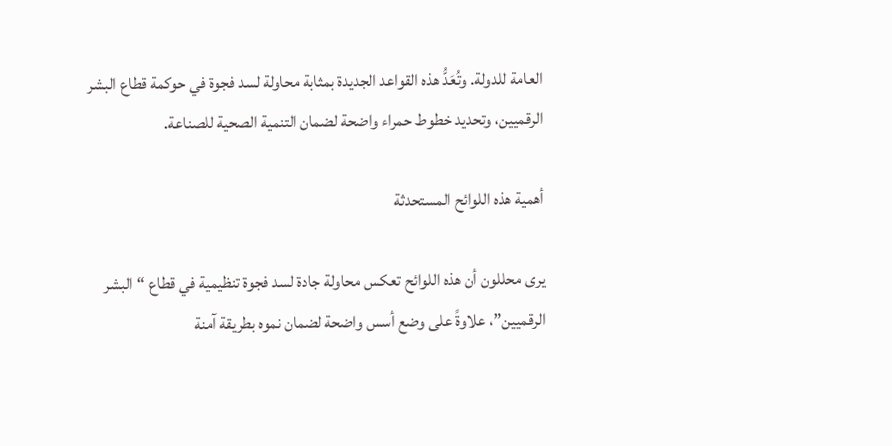العامة للدولة. وتُعَدُّ هذه القواعد الجديدة بمثابة محاولة لسد فجوة في حوكمة قطاع البشر الرقميين، وتحديد خطوط حمراء واضحة لضمان التنمية الصحية للصناعة.

أهمية هذه اللوائح المستحدثة

يرى محللون أن هذه اللوائح تعكس محاولة جادة لسد فجوة تنظيمية في قطاع “البشر الرقميين”، علاوةً على وضع أسس واضحة لضمان نموه بطريقة آمنة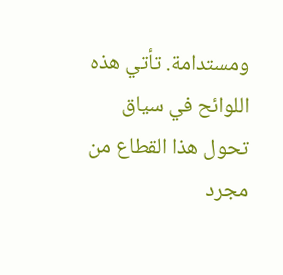ومستدامة. تأتي هذه اللوائح في سياق تحول هذا القطاع من مجرد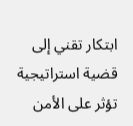ابتكار تقني إلى قضية استراتيجية تؤثر على الأمن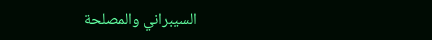السيبراني والمصلحة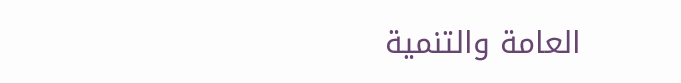العامة والتنمية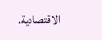الاقتصادية.